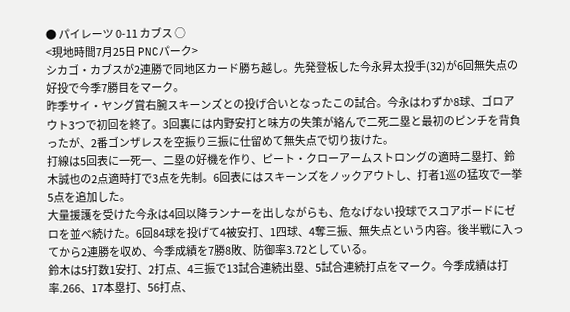● パイレーツ 0-11 カブス ○
<現地時間7月25日 PNCパーク>
シカゴ・カブスが2連勝で同地区カード勝ち越し。先発登板した今永昇太投手(32)が6回無失点の好投で今季7勝目をマーク。
昨季サイ・ヤング賞右腕スキーンズとの投げ合いとなったこの試合。今永はわずか8球、ゴロアウト3つで初回を終了。3回裏には内野安打と味方の失策が絡んで二死二塁と最初のピンチを背負ったが、2番ゴンザレスを空振り三振に仕留めて無失点で切り抜けた。
打線は5回表に一死一、二塁の好機を作り、ピート・クローアームストロングの適時二塁打、鈴木誠也の2点適時打で3点を先制。6回表にはスキーンズをノックアウトし、打者1巡の猛攻で一挙5点を追加した。
大量援護を受けた今永は4回以降ランナーを出しながらも、危なげない投球でスコアボードにゼロを並べ続けた。6回84球を投げて4被安打、1四球、4奪三振、無失点という内容。後半戦に入ってから2連勝を収め、今季成績を7勝8敗、防御率3.72としている。
鈴木は5打数1安打、2打点、4三振で13試合連続出塁、5試合連続打点をマーク。今季成績は打率.266、17本塁打、56打点、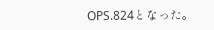OPS.824となった。